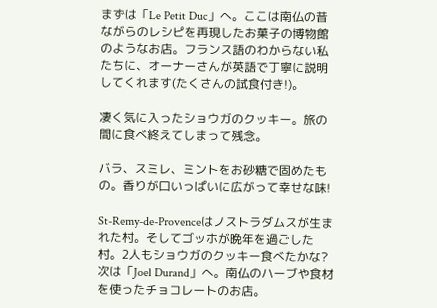まずは「Le Petit Duc」へ。ここは南仏の昔ながらのレシピを再現したお菓子の博物館のようなお店。フランス語のわからない私たちに、オーナーさんが英語で丁寧に説明してくれます(たくさんの試食付き!)。

凄く気に入ったショウガのクッキー。旅の間に食べ終えてしまって残念。

バラ、スミレ、ミントをお砂糖で固めたもの。香りが口いっぱいに広がって幸せな味!

St-Remy-de-Provenceはノストラダムスが生まれた村。そしてゴッホが晩年を過ごした村。2人もショウガのクッキー食べたかな?
次は「Joel Durand」へ。南仏のハーブや食材を使ったチョコレートのお店。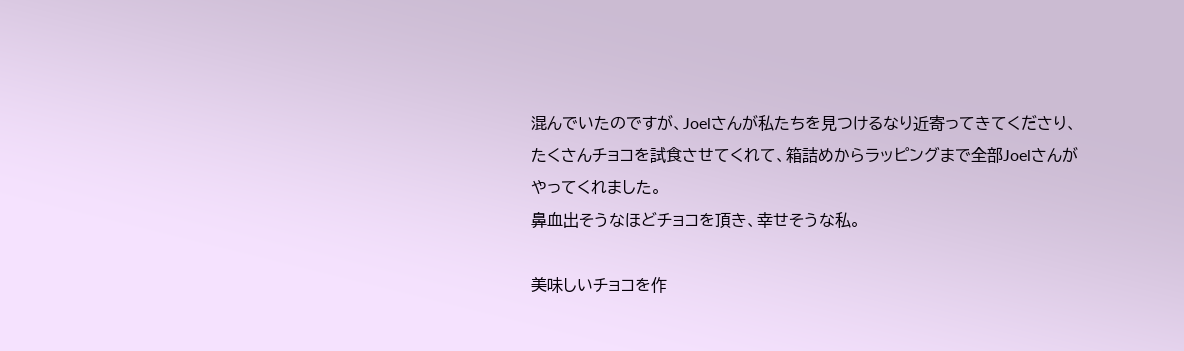混んでいたのですが、Joelさんが私たちを見つけるなり近寄ってきてくださり、たくさんチョコを試食させてくれて、箱詰めからラッピングまで全部Joelさんがやってくれました。
鼻血出そうなほどチョコを頂き、幸せそうな私。

美味しいチョコを作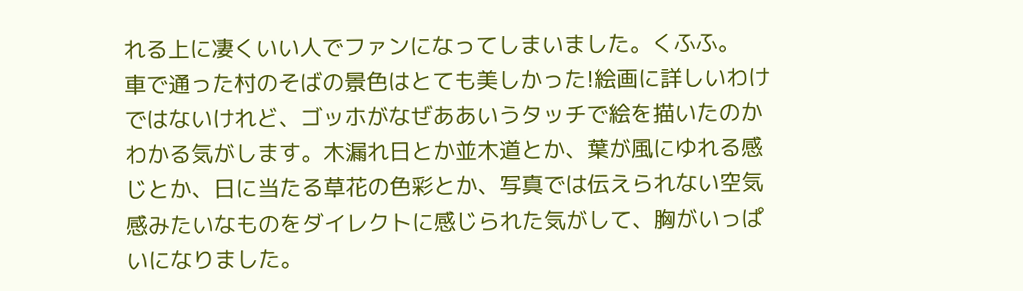れる上に凄くいい人でファンになってしまいました。くふふ。
車で通った村のそばの景色はとても美しかった!絵画に詳しいわけではないけれど、ゴッホがなぜああいうタッチで絵を描いたのかわかる気がします。木漏れ日とか並木道とか、葉が風にゆれる感じとか、日に当たる草花の色彩とか、写真では伝えられない空気感みたいなものをダイレクトに感じられた気がして、胸がいっぱいになりました。